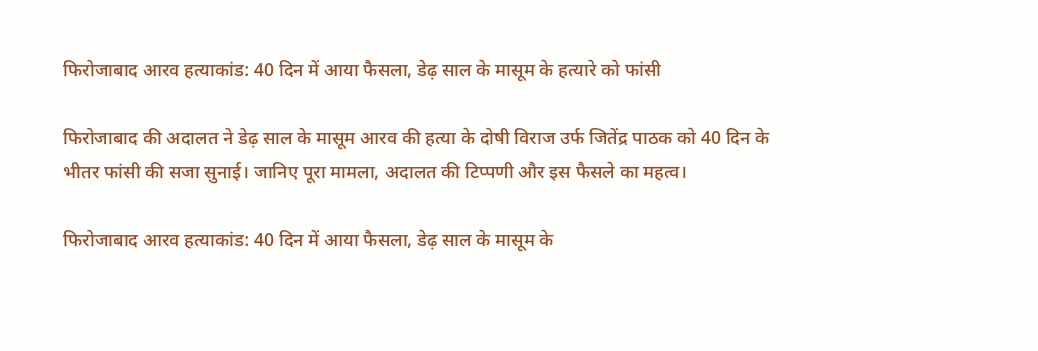फिरोजाबाद आरव हत्याकांड: 40 दिन में आया फैसला, डेढ़ साल के मासूम के हत्यारे को फांसी

फिरोजाबाद की अदालत ने डेढ़ साल के मासूम आरव की हत्या के दोषी विराज उर्फ जितेंद्र पाठक को 40 दिन के भीतर फांसी की सजा सुनाई। जानिए पूरा मामला, अदालत की टिप्पणी और इस फैसले का महत्व।

फिरोजाबाद आरव हत्याकांड: 40 दिन में आया फैसला, डेढ़ साल के मासूम के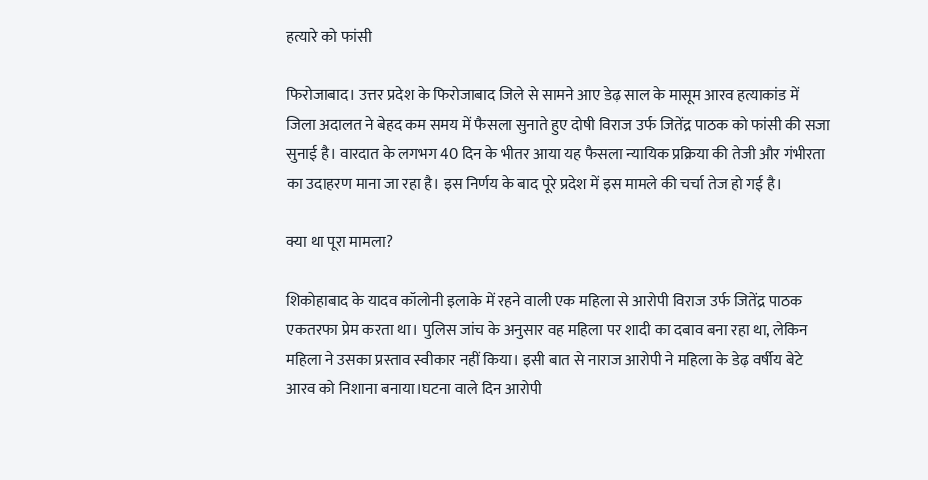हत्यारे को फांसी

फिरोजाबाद। उत्तर प्रदेश के फिरोजाबाद जिले से सामने आए डेढ़ साल के मासूम आरव हत्याकांड में जिला अदालत ने बेहद कम समय में फैसला सुनाते हुए दोषी विराज उर्फ जितेंद्र पाठक को फांसी की सजा सुनाई है। वारदात के लगभग 40 दिन के भीतर आया यह फैसला न्यायिक प्रक्रिया की तेजी और गंभीरता का उदाहरण माना जा रहा है। इस निर्णय के बाद पूरे प्रदेश में इस मामले की चर्चा तेज हो गई है।

क्या था पूरा मामला?

शिकोहाबाद के यादव कॉलोनी इलाके में रहने वाली एक महिला से आरोपी विराज उर्फ जितेंद्र पाठक एकतरफा प्रेम करता था। पुलिस जांच के अनुसार वह महिला पर शादी का दबाव बना रहा था, लेकिन महिला ने उसका प्रस्ताव स्वीकार नहीं किया। इसी बात से नाराज आरोपी ने महिला के डेढ़ वर्षीय बेटे आरव को निशाना बनाया।घटना वाले दिन आरोपी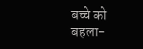बच्चे को बहला-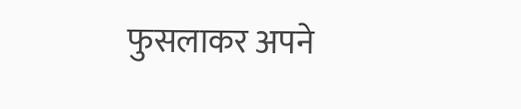फुसलाकर अपने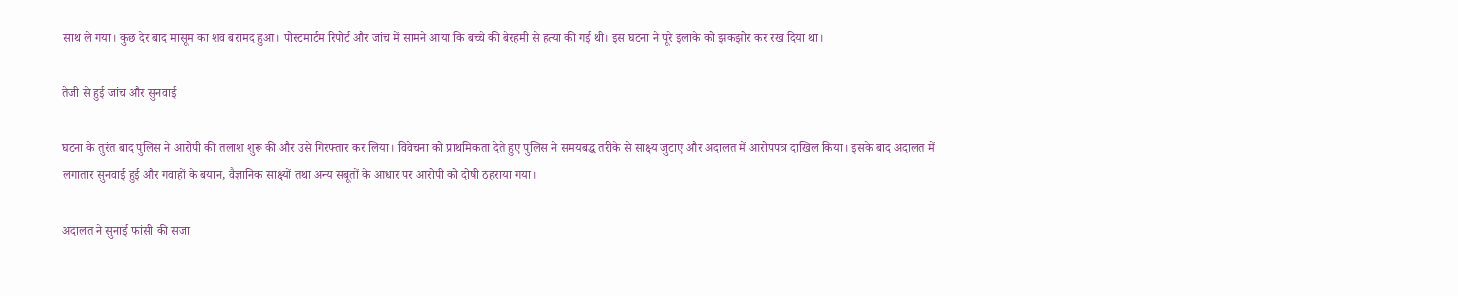साथ ले गया। कुछ देर बाद मासूम का शव बरामद हुआ। पोस्टमार्टम रिपोर्ट और जांच में सामने आया कि बच्चे की बेरहमी से हत्या की गई थी। इस घटना ने पूरे इलाके को झकझोर कर रख दिया था।

तेजी से हुई जांच और सुनवाई

घटना के तुरंत बाद पुलिस ने आरोपी की तलाश शुरू की और उसे गिरफ्तार कर लिया। विवेचना को प्राथमिकता देते हुए पुलिस ने समयबद्ध तरीके से साक्ष्य जुटाए और अदालत में आरोपपत्र दाखिल किया। इसके बाद अदालत में लगातार सुनवाई हुई और गवाहों के बयान, वैज्ञानिक साक्ष्यों तथा अन्य सबूतों के आधार पर आरोपी को दोषी ठहराया गया।

अदालत ने सुनाई फांसी की सजा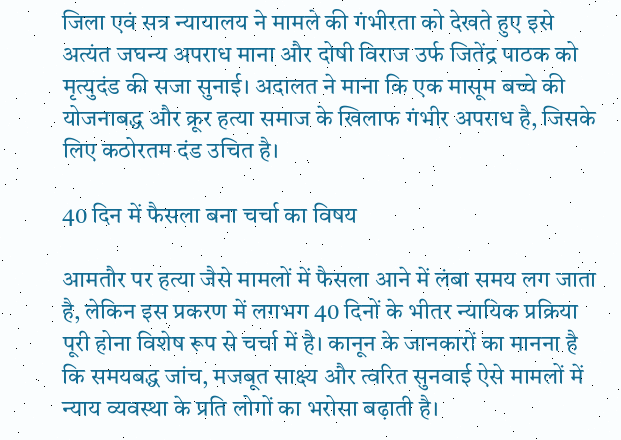जिला एवं सत्र न्यायालय ने मामले की गंभीरता को देखते हुए इसे अत्यंत जघन्य अपराध माना और दोषी विराज उर्फ जितेंद्र पाठक को मृत्युदंड की सजा सुनाई। अदालत ने माना कि एक मासूम बच्चे की योजनाबद्ध और क्रूर हत्या समाज के खिलाफ गंभीर अपराध है, जिसके लिए कठोरतम दंड उचित है।

40 दिन में फैसला बना चर्चा का विषय

आमतौर पर हत्या जैसे मामलों में फैसला आने में लंबा समय लग जाता है, लेकिन इस प्रकरण में लगभग 40 दिनों के भीतर न्यायिक प्रक्रिया पूरी होना विशेष रूप से चर्चा में है। कानून के जानकारों का मानना है कि समयबद्ध जांच, मजबूत साक्ष्य और त्वरित सुनवाई ऐसे मामलों में न्याय व्यवस्था के प्रति लोगों का भरोसा बढ़ाती है।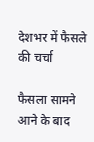देशभर में फैसले की चर्चा

फैसला सामने आने के बाद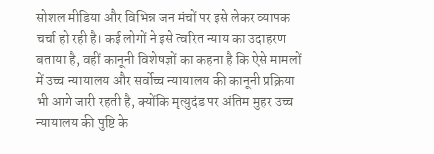सोशल मीडिया और विभिन्न जन मंचों पर इसे लेकर व्यापक चर्चा हो रही है। कई लोगों ने इसे त्वरित न्याय का उदाहरण बताया है, वहीं कानूनी विशेषज्ञों का कहना है कि ऐसे मामलों में उच्च न्यायालय और सर्वोच्च न्यायालय की कानूनी प्रक्रिया भी आगे जारी रहती है, क्योंकि मृत्युदंड पर अंतिम मुहर उच्च न्यायालय की पुष्टि के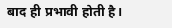बाद ही प्रभावी होती है।